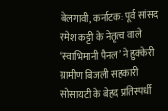बेलगावी, कर्नाटक: पूर्व सांसद रमेश कट्टी के नेतृत्व वाले ‘स्वाभिमानी पैनल’ ने हुक्केरी ग्रामीण बिजली सहकारी सोसायटी के बेहद प्रतिस्पर्धी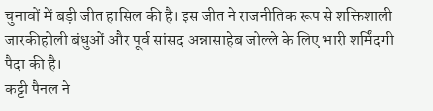चुनावों में बड़ी जीत हासिल की है। इस जीत ने राजनीतिक रूप से शक्तिशाली जारकीहोली बंधुओं और पूर्व सांसद अन्नासाहेब जोल्ले के लिए भारी शर्मिंदगी पैदा की है।
कट्टी पैनल ने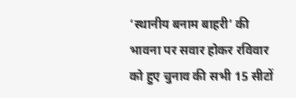‘स्थानीय बनाम बाहरी’ की भावना पर सवार होकर रविवार को हुए चुनाव की सभी 15 सीटों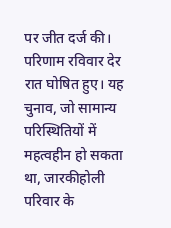पर जीत दर्ज की। परिणाम रविवार देर रात घोषित हुए। यह चुनाव, जो सामान्य परिस्थितियों में महत्वहीन हो सकता था, जारकीहोली परिवार के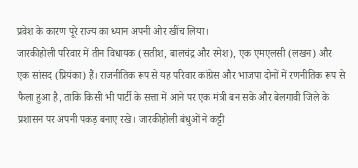प्रवेश के कारण पूरे राज्य का ध्यान अपनी ओर खींच लिया।
जारकीहोली परिवार में तीन विधायक (सतीश, बालचंद्र और रमेश), एक एमएलसी (लखन) और एक सांसद (प्रियंका) हैं। राजनीतिक रूप से यह परिवार कांग्रेस और भाजपा दोनों में रणनीतिक रूप से फैला हुआ है, ताकि किसी भी पार्टी के सत्ता में आने पर एक मंत्री बन सके और बेलगावी जिले के प्रशासन पर अपनी पकड़ बनाए रखे। जारकीहोली बंधुओं ने कट्टी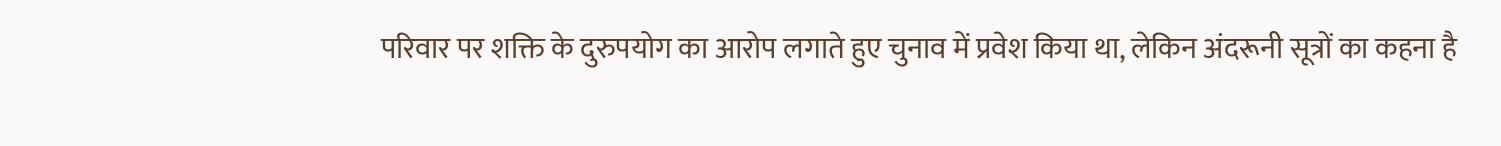परिवार पर शक्ति के दुरुपयोग का आरोप लगाते हुए चुनाव में प्रवेश किया था, लेकिन अंदरूनी सूत्रों का कहना है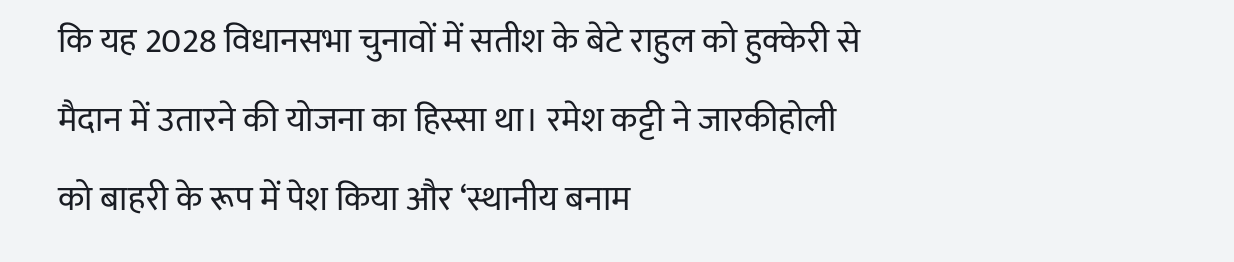कि यह 2028 विधानसभा चुनावों में सतीश के बेटे राहुल को हुक्केरी से मैदान में उतारने की योजना का हिस्सा था। रमेश कट्टी ने जारकीहोली को बाहरी के रूप में पेश किया और ‘स्थानीय बनाम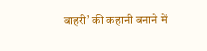बाहरी’ की कहानी बनाने में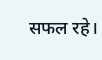सफल रहे।